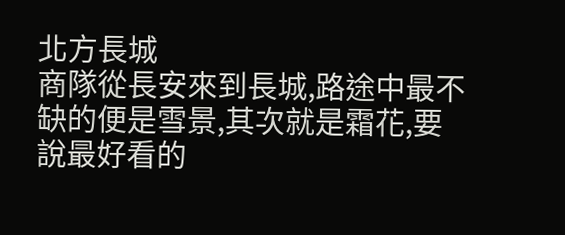北方長城
商隊從長安來到長城,路途中最不缺的便是雪景,其次就是霜花,要說最好看的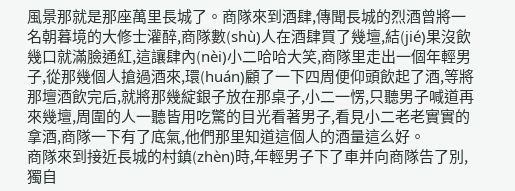風景那就是那座萬里長城了。商隊來到酒肆,傳聞長城的烈酒曾將一名朝暮境的大修士灌醉,商隊數(shù)人在酒肆買了幾壇,結(jié)果沒飲幾口就滿臉通紅,這讓肆內(nèi)小二哈哈大笑,商隊里走出一個年輕男子,從那幾個人搶過酒來,環(huán)顧了一下四周便仰頭飲起了酒,等將那壇酒飲完后,就將那幾綻銀子放在那桌子,小二一愣,只聽男子喊道再來幾壇,周圍的人一聽皆用吃驚的目光看著男子,看見小二老老實實的拿酒,商隊一下有了底氣,他們那里知道這個人的酒量這么好。
商隊來到接近長城的村鎮(zhèn)時,年輕男子下了車并向商隊告了別,獨自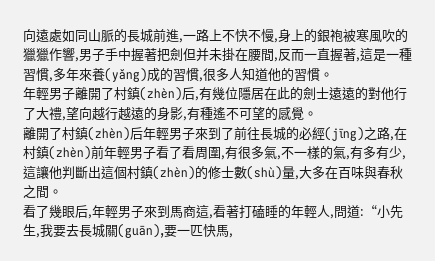向遠處如同山脈的長城前進,一路上不快不慢,身上的銀袍被寒風吹的獵獵作響,男子手中握著把劍但并未掛在腰間,反而一直握著,這是一種習慣,多年來養(yǎng)成的習慣,很多人知道他的習慣。
年輕男子離開了村鎮(zhèn)后,有幾位隱居在此的劍士遠遠的對他行了大禮,望向越行越遠的身影,有種遙不可望的感覺。
離開了村鎮(zhèn)后年輕男子來到了前往長城的必經(jīng)之路,在村鎮(zhèn)前年輕男子看了看周圍,有很多氣,不一樣的氣,有多有少,這讓他判斷出這個村鎮(zhèn)的修士數(shù)量,大多在百味與春秋之間。
看了幾眼后,年輕男子來到馬商這,看著打磕睡的年輕人,問道:“小先生,我要去長城關(guān),要一匹快馬,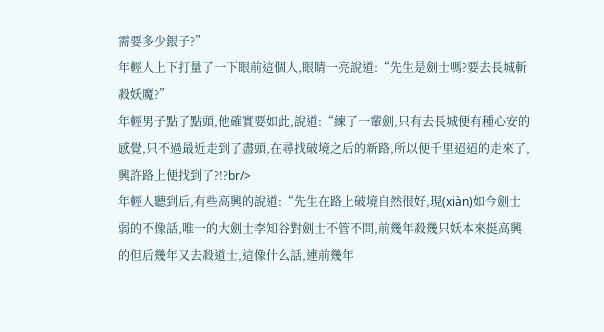需要多少銀子?”
年輕人上下打量了一下眼前這個人,眼睛一亮說道:“先生是劍士嗎?要去長城斬殺妖魔?”
年輕男子點了點頭,他確實要如此,說道:“練了一輩劍,只有去長城便有種心安的感覺,只不過最近走到了盡頭,在尋找破境之后的新路,所以便千里迢迢的走來了,興許路上便找到了?!?br/>
年輕人聽到后,有些高興的說道:“先生在路上破境自然很好,現(xiàn)如今劍士弱的不像話,唯一的大劍士李知谷對劍士不管不問,前幾年殺幾只妖本來挺高興的但后幾年又去殺道士,這像什么話,連前幾年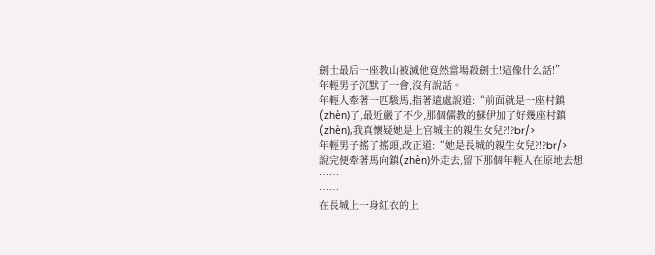劍士最后一座教山被滅他竟然當場殺劍士!這像什么話!”
年輕男子沉默了一會,沒有說話。
年輕人牽著一匹駿馬,指著遠處說道:“前面就是一座村鎮(zhèn)了,最近嚴了不少,那個儒教的蘇伊加了好幾座村鎮(zhèn),我真懷疑她是上官城主的親生女兒?!?br/>
年輕男子搖了搖頭,改正道:“她是長城的親生女兒?!?br/>
說完便牽著馬向鎮(zhèn)外走去,留下那個年輕人在原地去想
……
……
在長城上一身紅衣的上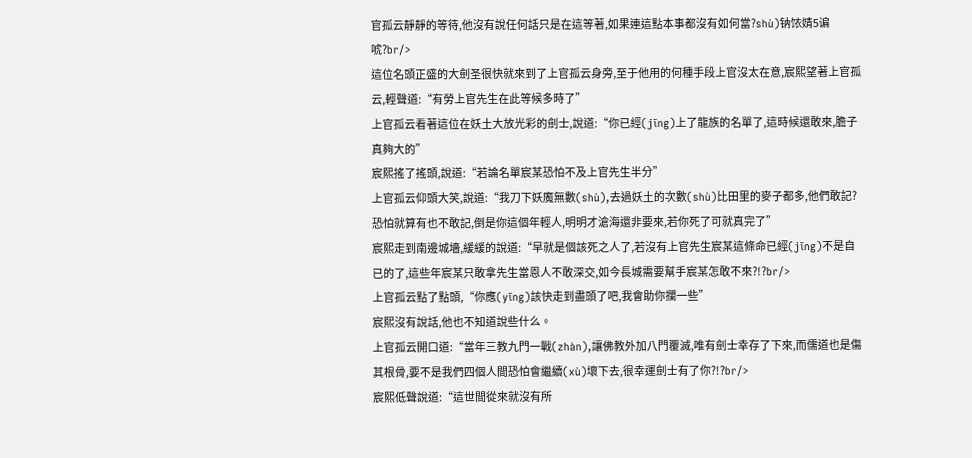官孤云靜靜的等待,他沒有說任何話只是在這等著,如果連這點本事都沒有如何當?shù)钠饻婧5谝唬?br/>
這位名頭正盛的大劍圣很快就來到了上官孤云身旁,至于他用的何種手段上官沒太在意,宸熙望著上官孤云,輕聲道:“有勞上官先生在此等候多時了”
上官孤云看著這位在妖土大放光彩的劍士,說道:“你已經(jīng)上了龍族的名單了,這時候還敢來,膽子真夠大的”
宸熙搖了搖頭,說道:“若論名單宸某恐怕不及上官先生半分”
上官孤云仰頭大笑,說道:“我刀下妖魔無數(shù),去過妖土的次數(shù)比田里的麥子都多,他們敢記?恐怕就算有也不敢記,倒是你這個年輕人,明明才滄海還非要來,若你死了可就真完了”
宸熙走到南邊城墻,緩緩的說道:“早就是個該死之人了,若沒有上官先生宸某這條命已經(jīng)不是自已的了,這些年宸某只敢拿先生當恩人不敢深交,如今長城需要幫手宸某怎敢不來?!?br/>
上官孤云點了點頭,“你應(yīng)該快走到盡頭了吧,我會助你攔一些”
宸熙沒有說話,他也不知道說些什么。
上官孤云開口道:“當年三教九門一戰(zhàn),讓佛教外加八門覆滅,唯有劍士幸存了下來,而儒道也是傷其根骨,要不是我們四個人間恐怕會繼續(xù)壞下去,很幸運劍士有了你?!?br/>
宸熙低聲說道:“這世間從來就沒有所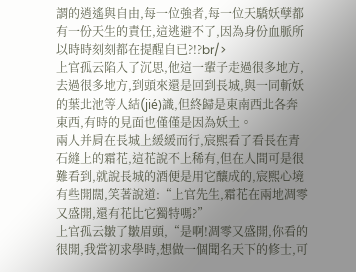謂的逍遙與自由,每一位強者,每一位天驕妖孽都有一份天生的責任,這逃避不了,因為身份血脈所以時時刻刻都在提醒自已?!?br/>
上官孤云陷入了沉思,他這一輩子走過很多地方,去過很多地方,到頭來還是回到長城,與一同斬妖的葉北池等人結(jié)識,但終歸是東南西北各奔東西,有時的見面也僅僅是因為妖土。
兩人并肩在長城上緩緩而行,宸熙看了看長在青石縫上的霜花,這花說不上稀有,但在人間可是很難看到,就說長城的酒便是用它釀成的,宸熙心境有些開闊,笑著說道:“上官先生,霜花在兩地凋零又盛開,還有花比它獨特嗎?”
上官孤云皺了皺眉頭,“是啊!凋零又盛開,你看的很開,我當初求學時,想做一個聞名天下的修士,可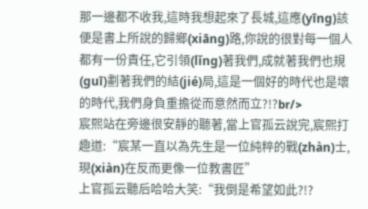那一邊都不收我,這時我想起來了長城,這應(yīng)該便是書上所說的歸鄉(xiāng)路,你說的很對每一個人都有一份責任,它引領(lǐng)著我們,成就著我們也規(guī)劃著我們的結(jié)局,這是一個好的時代也是壞的時代,我們身負重擔從而意然而立?!?br/>
宸熙站在旁邊很安靜的聽著,當上官孤云說完,宸熙打趣道:“宸某一直以為先生是一位純粹的戰(zhàn)士,現(xiàn)在反而更像一位教書匠”
上官孤云聽后哈哈大笑:“我倒是希望如此?!?